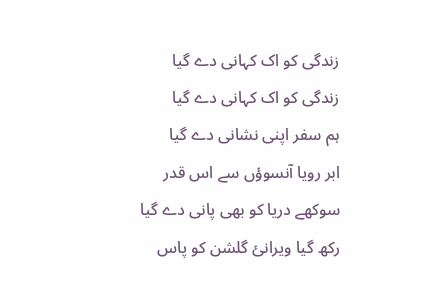زندگی کو اک کہانی دے گیا
زندگی کو اک کہانی دے گیا
ہم سفر اپنی نشانی دے گیا
ابر رویا آنسوؤں سے اس قدر
سوکھے دریا کو بھی پانی دے گیا
رکھ گیا ویرانیٔ گلشن کو پاس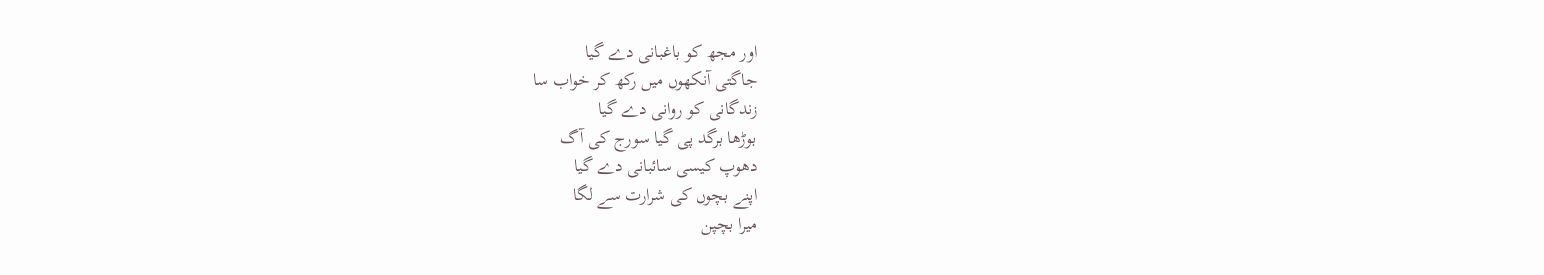اور مجھ کو باغبانی دے گیا
جاگتی آنکھوں میں رکھ کر خواب سا
زندگانی کو روانی دے گیا
بوڑھا برگد پی گیا سورج کی آگ
دھوپ کیسی سائبانی دے گیا
اپنے بچوں کی شرارت سے لگا
میرا بچپن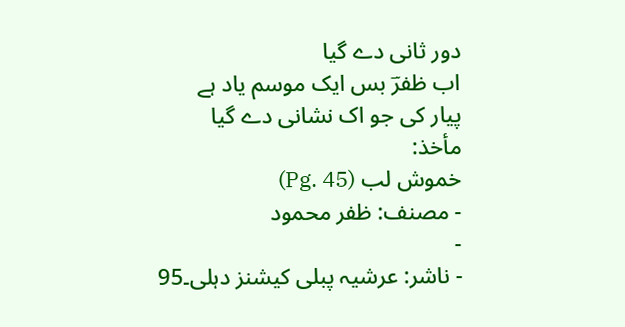دور ثانی دے گیا
اب ظفرؔ بس ایک موسم یاد ہے
پیار کی جو اک نشانی دے گیا
مأخذ:
خموش لب (Pg. 45)
- مصنف: ظفر محمود
-
- ناشر: عرشیہ پبلی کیشنز دہلی۔95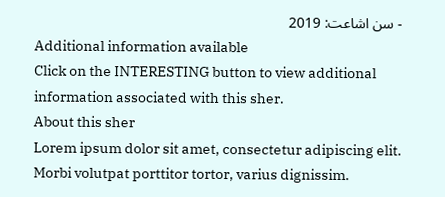- سن اشاعت: 2019
Additional information available
Click on the INTERESTING button to view additional information associated with this sher.
About this sher
Lorem ipsum dolor sit amet, consectetur adipiscing elit. Morbi volutpat porttitor tortor, varius dignissim.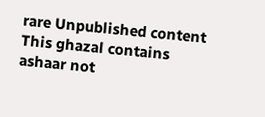rare Unpublished content
This ghazal contains ashaar not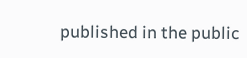published in the public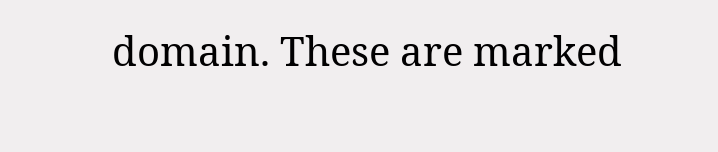domain. These are marked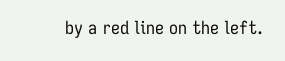by a red line on the left.